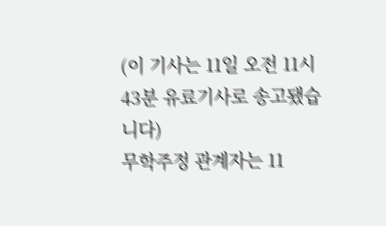(이 기사는 11일 오전 11시 43분 유료기사로 송고됐습니다)
무학주정 관계자는 11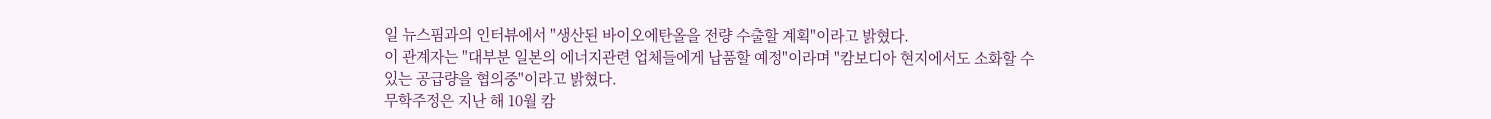일 뉴스핌과의 인터뷰에서 "생산된 바이오에탄올을 전량 수출할 계획"이라고 밝혔다.
이 관계자는 "대부분 일본의 에너지관련 업체들에게 납품할 예정"이라며 "캄보디아 현지에서도 소화할 수 있는 공급량을 협의중"이라고 밝혔다.
무학주정은 지난 해 10월 캄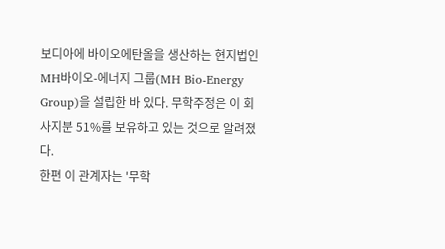보디아에 바이오에탄올을 생산하는 현지법인 MH바이오-에너지 그룹(MH Bio-Energy Group)을 설립한 바 있다. 무학주정은 이 회사지분 51%를 보유하고 있는 것으로 알려졌다.
한편 이 관계자는 '무학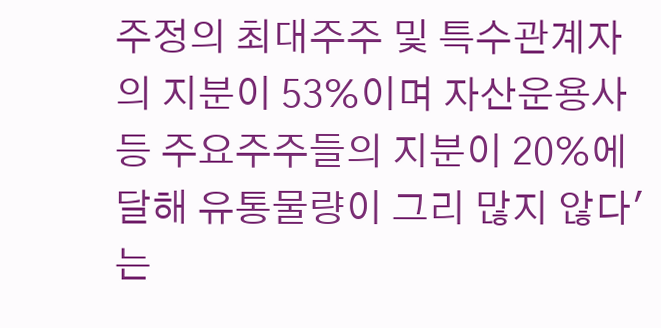주정의 최대주주 및 특수관계자의 지분이 53%이며 자산운용사 등 주요주주들의 지분이 20%에 달해 유통물량이 그리 많지 않다'는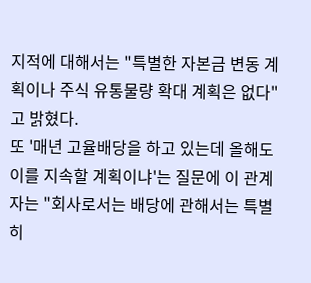지적에 대해서는 "특별한 자본금 변동 계획이나 주식 유통물량 확대 계획은 없다"고 밝혔다.
또 '매년 고율배당을 하고 있는데 올해도 이를 지속할 계획이냐'는 질문에 이 관계자는 "회사로서는 배당에 관해서는 특별히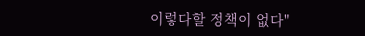이렇다할 정책이 없다"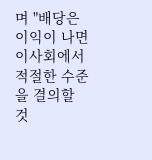며 "배당은 이익이 나면 이사회에서 적절한 수준을 결의할 것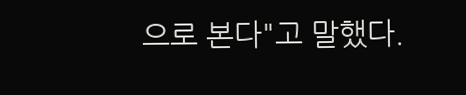으로 본다"고 말했다.